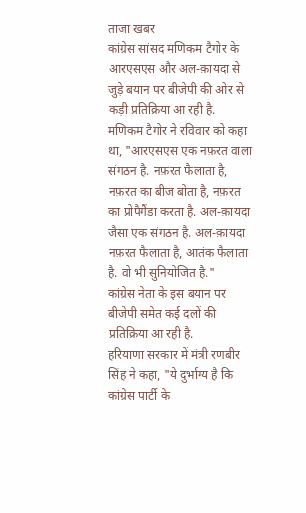ताजा खबर
कांग्रेस सांसद मणिकम टैगोर के आरएसएस और अल-क़ायदा से जुड़े बयान पर बीजेपी की ओर से कड़ी प्रतिक्रिया आ रही है.
मणिकम टैगोर ने रविवार को कहा था, "आरएसएस एक नफ़रत वाला संगठन है. नफ़रत फैलाता है, नफ़रत का बीज बोता है, नफ़रत का प्रोपैगैंडा करता है. अल-क़ायदा जैसा एक संगठन है. अल-क़ायदा नफ़रत फैलाता है, आतंक फैलाता है. वो भी सुनियोजित है."
कांग्रेस नेता के इस बयान पर बीजेपी समेत कई दलों की प्रतिक्रिया आ रही है.
हरियाणा सरकार में मंत्री रणबीर सिंह ने कहा, "ये दुर्भाग्य है कि कांग्रेस पार्टी के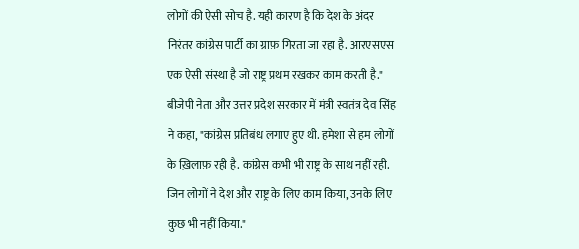लोगों की ऐसी सोच है. यही कारण है कि देश के अंदर निरंतर कांग्रेस पार्टी का ग्राफ़ गिरता जा रहा है. आरएसएस एक ऐसी संस्था है जो राष्ट्र प्रथम रखकर काम करती है."
बीजेपी नेता और उत्तर प्रदेश सरकार में मंत्री स्वतंत्र देव सिंह ने कहा, "कांग्रेस प्रतिबंध लगाए हुए थी. हमेशा से हम लोगों के ख़िलाफ़ रही है. कांग्रेस कभी भी राष्ट्र के साथ नहीं रही. जिन लोगों ने देश और राष्ट्र के लिए काम किया, उनके लिए कुछ भी नहीं किया."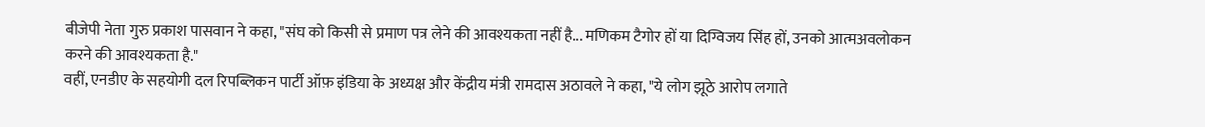बीजेपी नेता गुरु प्रकाश पासवान ने कहा, "संघ को किसी से प्रमाण पत्र लेने की आवश्यकता नहीं है... मणिकम टैगोर हों या दिग्विजय सिंह हों, उनको आत्मअवलोकन करने की आवश्यकता है."
वहीं, एनडीए के सहयोगी दल रिपब्लिकन पार्टी ऑफ़ इंडिया के अध्यक्ष और केंद्रीय मंत्री रामदास अठावले ने कहा, "ये लोग झूठे आरोप लगाते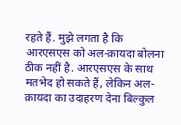रहते हैं. मुझे लगता है कि आरएसएस को अल-क़ायदा बोलना ठीक नहीं है. आरएसएस के साथ मतभेद हो सकते हैं, लेकिन अल-क़ायदा का उदाहरण देना बिल्कुल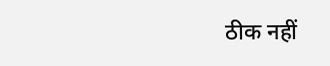ठीक नहीं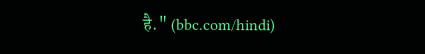है." (bbc.com/hindi)